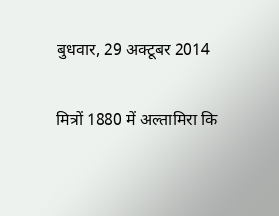बुधवार, 29 अक्टूबर 2014

मित्रों 1880 में अल्तामिरा कि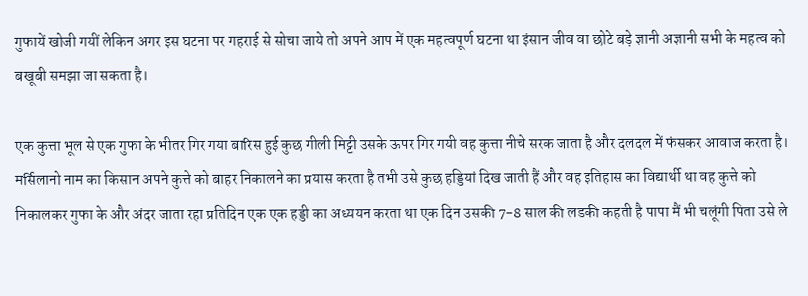गुफायें खोजी गयीं लेकिन अगर इस घटना पर गहराई से सोचा जाये तो अपने आप में एक महत्वपूर्ण घटना था इंसान जीव वा छोटे बड़े ज्ञानी अज्ञानी सभी के महत्व को बखूबी समझा जा सकता है।

एक कुत्ता भूल से एक गुफा के भीतर गिर गया बारिस हुई कुछ गीली मिट्टी उसके ऊपर गिर गयी वह कुत्ता नीचे सरक जाता है और दलदल में फंसकर आवाज करता है।
मर्सिलानो नाम का किसान अपने कुत्ते को बाहर निकालने का प्रयास करता है तभी उसे कुछ हड्डियां दिख जाती हैं और वह इतिहास का विद्यार्थी था वह कुत्ते को निकालकर गुफा के और अंदर जाता रहा प्रतिदिन एक एक हड्डी का अध्ययन करता था एक दिन उसकी 7-8 साल की लडकी कहती है पापा मैं भी चलूंगी पिता उसे ले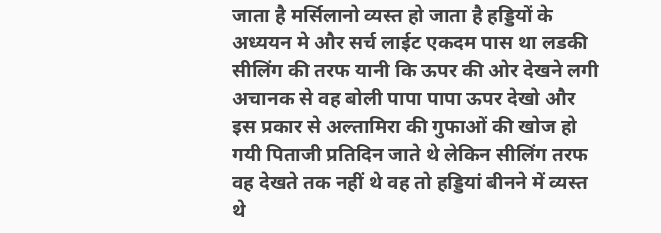जाता है मर्सिलानो व्यस्त हो जाता है हड्डियों के अध्ययन मे और सर्च लाईट एकदम पास था लडकी सीलिंग की तरफ यानी कि ऊपर की ओर देखने लगी अचानक से वह बोली पापा पापा ऊपर देखो और इस प्रकार से अल्तामिरा की गुफाओं की खोज हो गयी पिताजी प्रतिदिन जाते थे लेकिन सीलिंग तरफ वह देखते तक नहीं थे वह तो हड्डियां बीनने में व्यस्त थे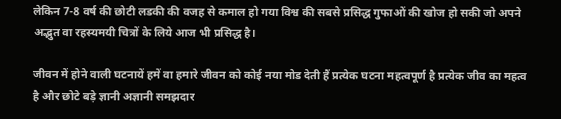लेकिन 7-8 वर्ष की छोटी लडकी की वजह से कमाल हो गया विश्व की सबसे प्रसिद्ध गुफाओं की खोज हो सकी जो अपने अद्भुत वा रहस्यमयी चित्रों के लिये आज भी प्रसिद्ध है।

जीवन में होने वाली घटनायें हमें वा हमारे जीवन को कोई नया मोड देती हैं प्रत्येक घटना महत्वपूर्ण है प्रत्येक जीव का महत्व है और छोटे बड़े ज्ञानी अज्ञानी समझदार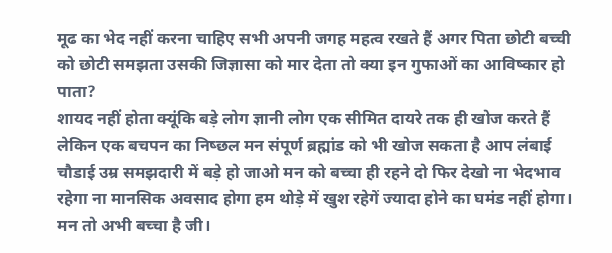मूढ का भेद नहीं करना चाहिए सभी अपनी जगह महत्व रखते हैं अगर पिता छोटी बच्ची को छोटी समझता उसकी जिज्ञासा को मार देता तो क्या इन गुफाओं का आविष्कार हो पाता?
शायद नहीं होता क्यूंकि बड़े लोग ज्ञानी लोग एक सीमित दायरे तक ही खोज करते हैं लेकिन एक बचपन का निष्छल मन संपूर्ण ब्रह्मांड को भी खोज सकता है आप लंबाई चौडाई उम्र समझदारी में बड़े हो जाओ मन को बच्चा ही रहने दो फिर देखो ना भेदभाव रहेगा ना मानसिक अवसाद होगा हम थोड़े में खुश रहेगें ज्यादा होने का घमंड नहीं होगा।
मन तो अभी बच्चा है जी।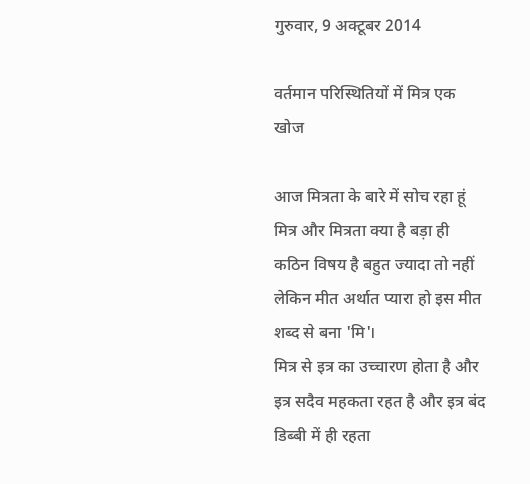गुरुवार, 9 अक्टूबर 2014

वर्तमान परिस्थितियों में मित्र एक खोज

आज मित्रता के बारे में सोच रहा हूं मित्र और मित्रता क्या है बड़ा ही कठिन विषय है बहुत ज्यादा तो नहीं लेकिन मीत अर्थात प्यारा हो इस मीत शब्द से बना 'मि'।
मित्र से इत्र का उच्चारण होता है और इत्र सदैव महकता रहत है और इत्र बंद डिब्बी में ही रहता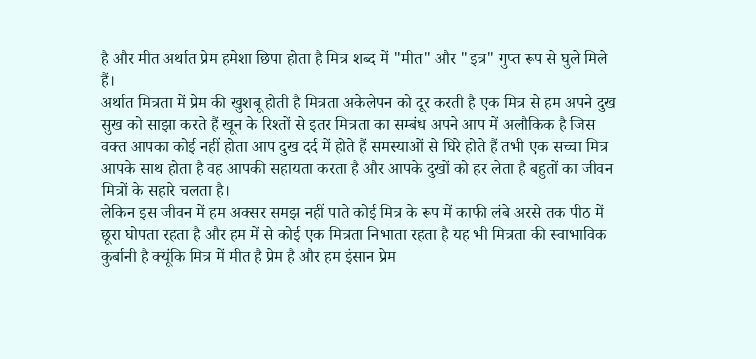है और मीत अर्थात प्रेम हमेशा छिपा होता है मित्र शब्द में "मीत" और "इत्र" गुप्त रूप से घुले मिले हैं।
अर्थात मित्रता में प्रेम की खुशबू होती है मित्रता अकेलेपन को दूर करती है एक मित्र से हम अपने दुख सुख को साझा करते हैं खून के रिश्तों से इतर मित्रता का सम्बंध अपने आप में अलौकिक है जिस वक्त आपका कोई नहीं होता आप दुख दर्द में होते हैं समस्याओं से घिरे होते हैं तभी एक सच्चा मित्र आपके साथ होता है वह आपकी सहायता करता है और आपके दुखों को हर लेता है बहुतों का जीवन मित्रों के सहारे चलता है।
लेकिन इस जीवन में हम अक्सर समझ नहीं पाते कोई मित्र के रूप में काफी लंबे अरसे तक पीठ में छूरा घोपता रहता है और हम में से कोई एक मित्रता निभाता रहता है यह भी मित्रता की स्वाभाविक कुर्बानी है क्यूंकि मित्र में मीत है प्रेम है और हम इंसान प्रेम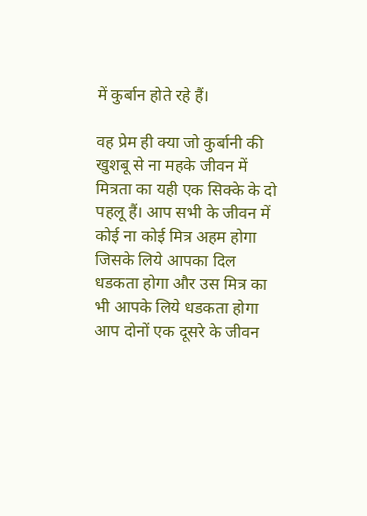में कुर्बान होते रहे हैं।

वह प्रेम ही क्या जो कुर्बानी की खुशबू से ना महके जीवन में मित्रता का यही एक सिक्के के दो पहलू हैं। आप सभी के जीवन में कोई ना कोई मित्र अहम होगा जिसके लिये आपका दिल धडकता होगा और उस मित्र का भी आपके लिये धडकता होगा आप दोनों एक दूसरे के जीवन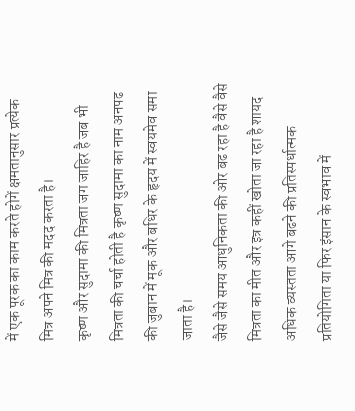में एक पूरक का काम करते होगें क्षमतानुसार प्रत्येक मित्र अपने मित्र की मदद करता है।
कृष्ण और सुदामा की मित्रता जग जाहिर है जब भी मित्रता की चर्चा होती है कृष्ण सुदामा का नाम अनपढ की जुबान में मूक और बधिर के हृदय में स्वयमेव समा जाता है।
जैसे जैसे समय आधुनिकता की ओर बढ रहा है वैसे वैसे मित्रता का मीत और इत्र कहीं खोता जा रहा है शायद अधिक व्यस्तता आगे बढने की प्रतिस्पर्धात्मक प्रतियोगिता या फिर इंसान के स्वभाव में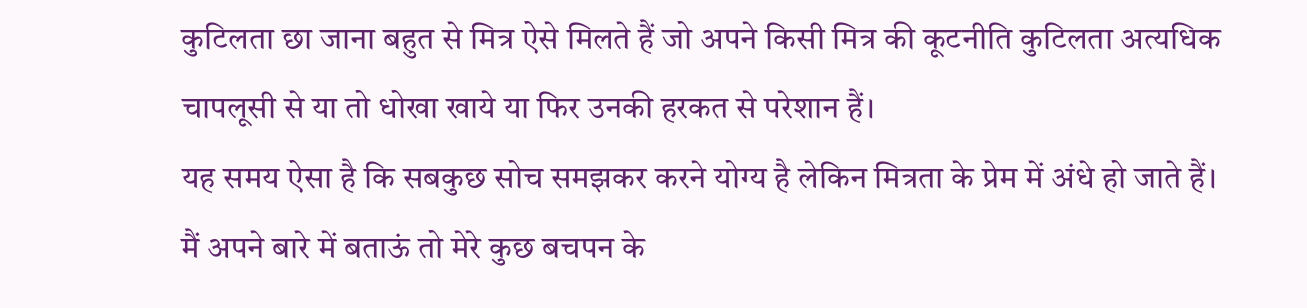कुटिलता छा जाना बहुत से मित्र ऐसे मिलते हैं जो अपने किसी मित्र की कूटनीति कुटिलता अत्यधिक चापलूसी से या तो धोखा खाये या फिर उनकी हरकत से परेशान हैं।
यह समय ऐसा है कि सबकुछ सोच समझकर करने योग्य है लेकिन मित्रता के प्रेम में अंधे हो जाते हैं।
मैं अपने बारे में बताऊं तो मेरे कुछ बचपन के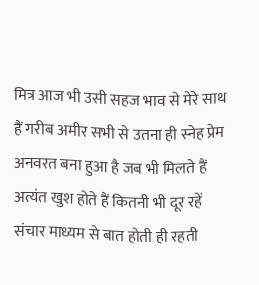मित्र आज भी उसी सहज भाव से मेरे साथ हैं गरीब अमीर सभी से उतना ही स्नेह प्रेम अनवरत बना हुआ है जब भी मिलते हैं अत्यंत खुश होते हैं कितनी भी दूर रहें संचार माध्यम से बात होती ही रहती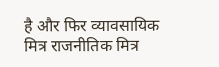है और फिर व्यावसायिक मित्र राजनीतिक मित्र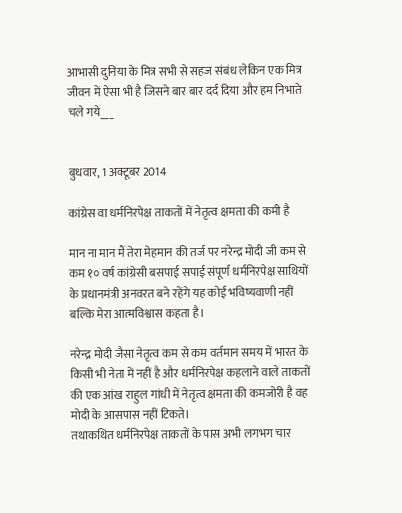आभासी दुनिया के मित्र सभी से सहज संबंध लेकिन एक मित्र जीवन में ऐसा भी है जिसने बार बार दर्द दिया और हम निभाते चले गये___


बुधवार, 1 अक्टूबर 2014

कांग्रेस वा धर्मनिरपेक्ष ताकतों में नेतृत्व क्षमता की कमी है

मान ना मान मैं तेरा मेहमान की तर्ज पर नरेन्द्र मोदी जी कम से कम १० वर्ष कांग्रेसी बसपाई सपाई संपूर्ण धर्मनिरपेक्ष साथियों के प्रधानमंत्री अनवरत बने रहेंगे यह कोई भविष्यवाणी नहीं बल्कि मेरा आत्मविश्वास कहता है।

नरेन्द्र मोदी जैसा नेतृत्व कम से कम वर्तमान समय में भारत के किसी भी नेता में नहीं है और धर्मनिरपेक्ष कहलाने वाले ताकतों की एक आंख राहुल गांधी में नेतृत्व क्षमता की कमजोरी है वह मोदी के आसपास नहीं टिकते।
तथाकथित धर्मनिरपेक्ष ताकतों के पास अभी लगभग चार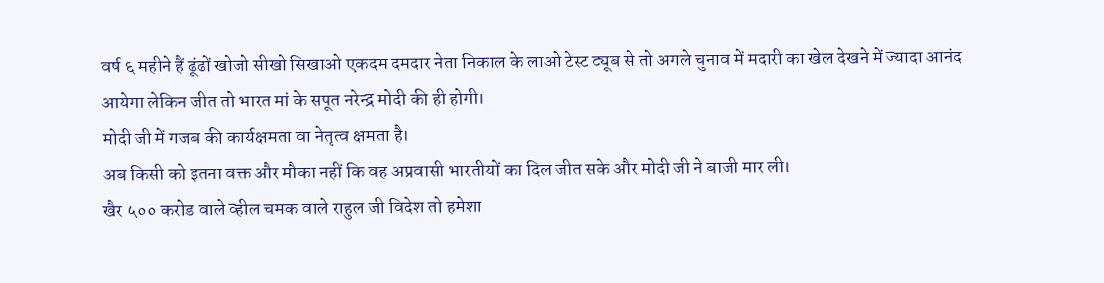वर्ष ६ महीने हैं ढूंढों खोजो सीखो सिखाओ एकदम दमदार नेता निकाल के लाओ टेस्ट ट्यूब से तो अगले चुनाव में मदारी का खेल देखने में ज्यादा आनंद आयेगा लेकिन जीत तो भारत मां के सपूत नरेन्द्र मोदी की ही होगी।
मोदी जी में गजब की कार्यक्षमता वा नेतृत्व क्षमता है।
अब किसी को इतना वक्त और मौका नहीं कि वह अप्रवासी भारतीयों का दिल जीत सके और मोदी जी ने बाजी मार ली।
खैर ५०० करोड वाले व्हील चमक वाले राहुल जी विदेश तो हमेशा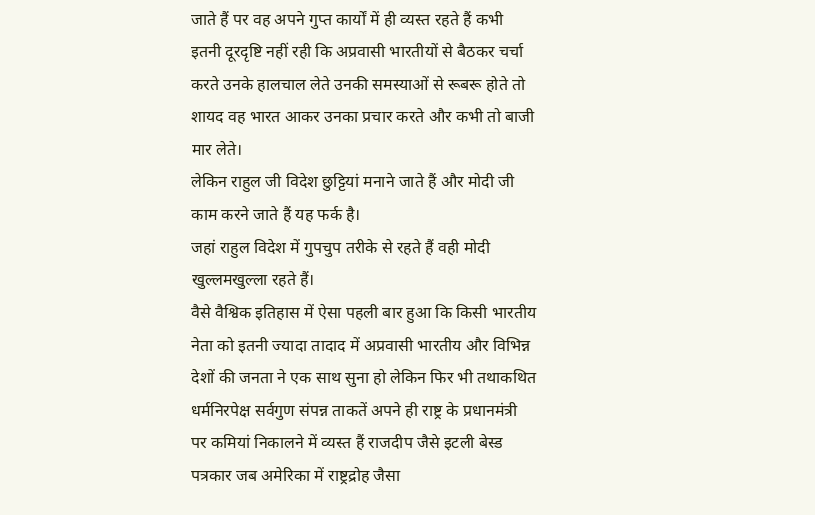जाते हैं पर वह अपने गुप्त कार्यों में ही व्यस्त रहते हैं कभी इतनी दूरदृष्टि नहीं रही कि अप्रवासी भारतीयों से बैठकर चर्चा करते उनके हालचाल लेते उनकी समस्याओं से रूबरू होते तो शायद वह भारत आकर उनका प्रचार करते और कभी तो बाजी मार लेते।
लेकिन राहुल जी विदेश छुट्टियां मनाने जाते हैं और मोदी जी काम करने जाते हैं यह फर्क है।
जहां राहुल विदेश में गुपचुप तरीके से रहते हैं वही मोदी खुल्लमखुल्ला रहते हैं।
वैसे वैश्विक इतिहास में ऐसा पहली बार हुआ कि किसी भारतीय नेता को इतनी ज्यादा तादाद में अप्रवासी भारतीय और विभिन्न देशों की जनता ने एक साथ सुना हो लेकिन फिर भी तथाकथित धर्मनिरपेक्ष सर्वगुण संपन्न ताकतें अपने ही राष्ट्र के प्रधानमंत्री पर कमियां निकालने में व्यस्त हैं राजदीप जैसे इटली बेस्ड पत्रकार जब अमेरिका में राष्ट्रद्रोह जैसा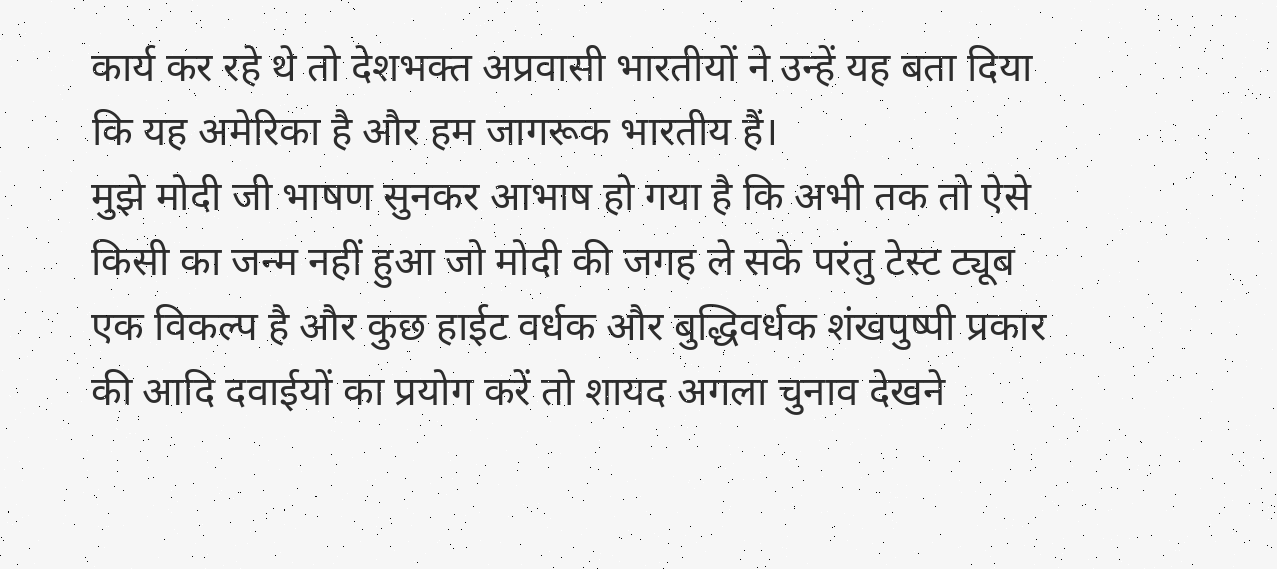कार्य कर रहे थे तो देशभक्त अप्रवासी भारतीयों ने उन्हें यह बता दिया कि यह अमेरिका है और हम जागरूक भारतीय हैं।
मुझे मोदी जी भाषण सुनकर आभाष हो गया है कि अभी तक तो ऐसे किसी का जन्म नहीं हुआ जो मोदी की जगह ले सके परंतु टेस्ट ट्यूब एक विकल्प है और कुछ हाईट वर्धक और बुद्धिवर्धक शंखपुष्पी प्रकार की आदि दवाईयों का प्रयोग करें तो शायद अगला चुनाव देखने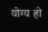योग्य हो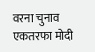वरना चुनाव एकतरफा मोदी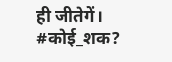ही जीतेगें।
#कोई_शक?